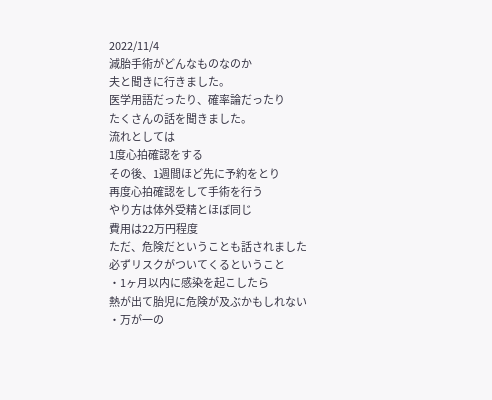2022/11/4
減胎手術がどんなものなのか
夫と聞きに行きました。
医学用語だったり、確率論だったり
たくさんの話を聞きました。
流れとしては
1度心拍確認をする
その後、1週間ほど先に予約をとり
再度心拍確認をして手術を行う
やり方は体外受精とほぼ同じ
費用は22万円程度
ただ、危険だということも話されました
必ずリスクがついてくるということ
・1ヶ月以内に感染を起こしたら
熱が出て胎児に危険が及ぶかもしれない
・万が一の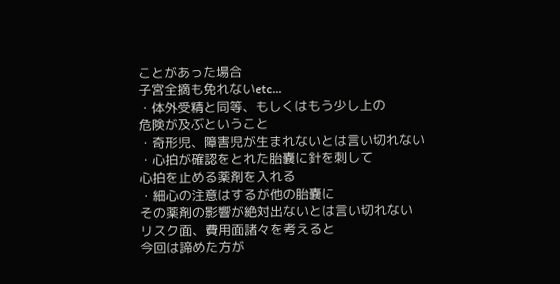ことがあった場合
子宮全摘も免れないetc...
・体外受精と同等、もしくはもう少し上の
危険が及ぶということ
・奇形児、障害児が生まれないとは言い切れない
・心拍が確認をとれた胎嚢に針を刺して
心拍を止める薬剤を入れる
・細心の注意はするが他の胎嚢に
その薬剤の影響が絶対出ないとは言い切れない
リスク面、費用面諸々を考えると
今回は諦めた方が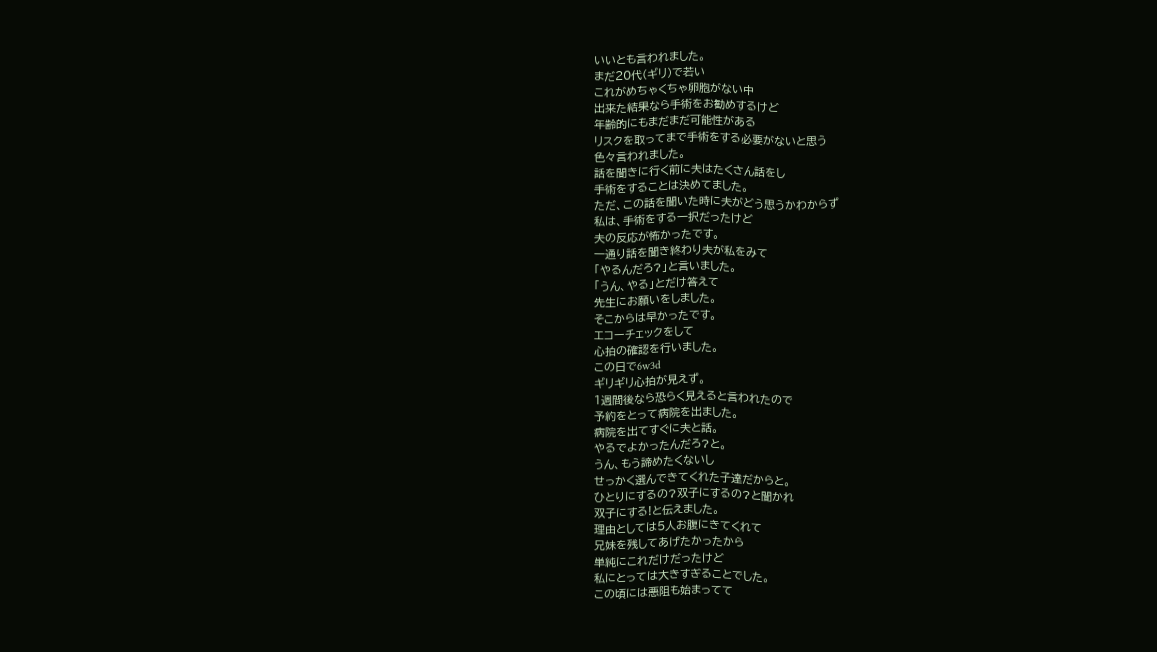いいとも言われました。
まだ20代(ギリ)で若い
これがめちゃくちゃ卵胞がない中
出来た結果なら手術をお勧めするけど
年齢的にもまだまだ可能性がある
リスクを取ってまで手術をする必要がないと思う
色々言われました。
話を聞きに行く前に夫はたくさん話をし
手術をすることは決めてました。
ただ、この話を聞いた時に夫がどう思うかわからず
私は、手術をする一択だったけど
夫の反応が怖かったです。
一通り話を聞き終わり夫が私をみて
「やるんだろ?」と言いました。
「うん、やる」とだけ答えて
先生にお願いをしました。
そこからは早かったです。
エコーチェックをして
心拍の確認を行いました。
この日で6w3d
ギリギリ心拍が見えず。
1週間後なら恐らく見えると言われたので
予約をとって病院を出ました。
病院を出てすぐに夫と話。
やるでよかったんだろ?と。
うん、もう諦めたくないし
せっかく選んできてくれた子達だからと。
ひとりにするの?双子にするの?と聞かれ
双子にする!と伝えました。
理由としては5人お腹にきてくれて
兄妹を残してあげたかったから
単純にこれだけだったけど
私にとっては大きすぎることでした。
この頃には悪阻も始まってて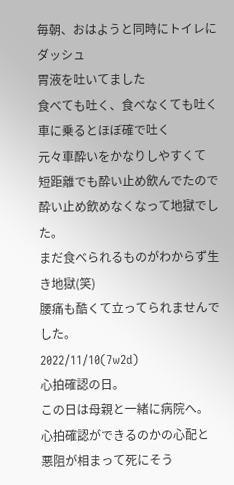毎朝、おはようと同時にトイレにダッシュ
胃液を吐いてました
食べても吐く、食べなくても吐く
車に乗るとほぼ確で吐く
元々車酔いをかなりしやすくて
短距離でも酔い止め飲んでたので
酔い止め飲めなくなって地獄でした。
まだ食べられるものがわからず生き地獄(笑)
腰痛も酷くて立ってられませんでした。
2022/11/10(7w2d)
心拍確認の日。
この日は母親と一緒に病院へ。
心拍確認ができるのかの心配と
悪阻が相まって死にそう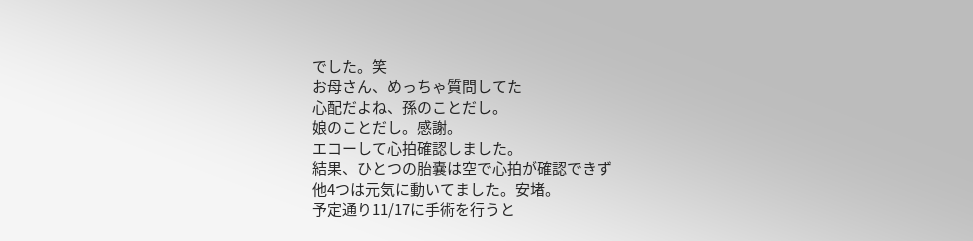でした。笑
お母さん、めっちゃ質問してた
心配だよね、孫のことだし。
娘のことだし。感謝。
エコーして心拍確認しました。
結果、ひとつの胎嚢は空で心拍が確認できず
他4つは元気に動いてました。安堵。
予定通り11/17に手術を行うと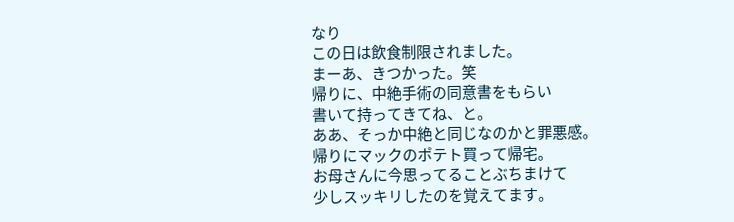なり
この日は飲食制限されました。
まーあ、きつかった。笑
帰りに、中絶手術の同意書をもらい
書いて持ってきてね、と。
ああ、そっか中絶と同じなのかと罪悪感。
帰りにマックのポテト買って帰宅。
お母さんに今思ってることぶちまけて
少しスッキリしたのを覚えてます。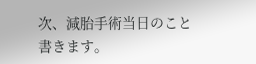次、減胎手術当日のこと書きます。